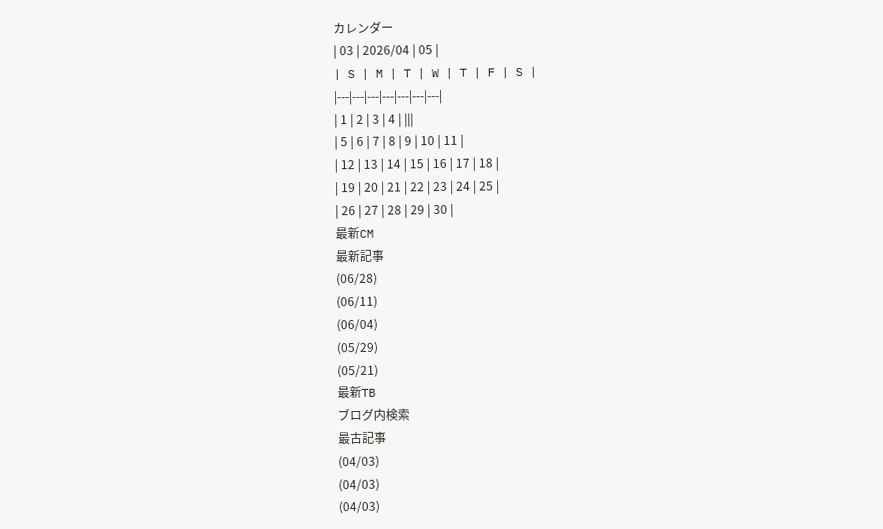カレンダー
| 03 | 2026/04 | 05 |
| S | M | T | W | T | F | S |
|---|---|---|---|---|---|---|
| 1 | 2 | 3 | 4 | |||
| 5 | 6 | 7 | 8 | 9 | 10 | 11 |
| 12 | 13 | 14 | 15 | 16 | 17 | 18 |
| 19 | 20 | 21 | 22 | 23 | 24 | 25 |
| 26 | 27 | 28 | 29 | 30 |
最新CM
最新記事
(06/28)
(06/11)
(06/04)
(05/29)
(05/21)
最新TB
ブログ内検索
最古記事
(04/03)
(04/03)
(04/03)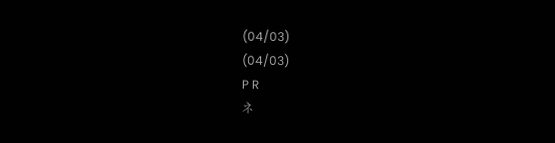(04/03)
(04/03)
P R
ネ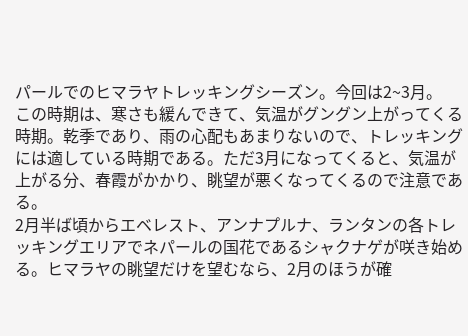パールでのヒマラヤトレッキングシーズン。今回は2~3月。
この時期は、寒さも緩んできて、気温がグングン上がってくる時期。乾季であり、雨の心配もあまりないので、トレッキングには適している時期である。ただ3月になってくると、気温が上がる分、春霞がかかり、眺望が悪くなってくるので注意である。
2月半ば頃からエベレスト、アンナプルナ、ランタンの各トレッキングエリアでネパールの国花であるシャクナゲが咲き始める。ヒマラヤの眺望だけを望むなら、2月のほうが確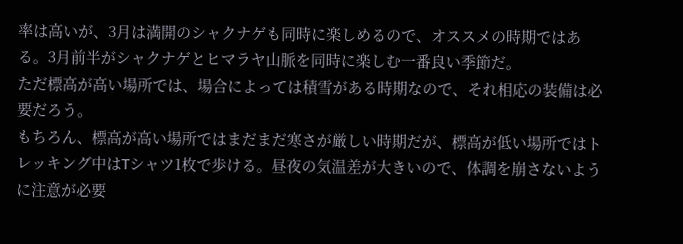率は高いが、3月は満開のシャクナゲも同時に楽しめるので、オススメの時期ではある。3月前半がシャクナゲとヒマラヤ山脈を同時に楽しむ一番良い季節だ。
ただ標高が高い場所では、場合によっては積雪がある時期なので、それ相応の装備は必要だろう。
もちろん、標高が高い場所ではまだまだ寒さが厳しい時期だが、標高が低い場所ではトレッキング中はTシャツ1枚で歩ける。昼夜の気温差が大きいので、体調を崩さないように注意が必要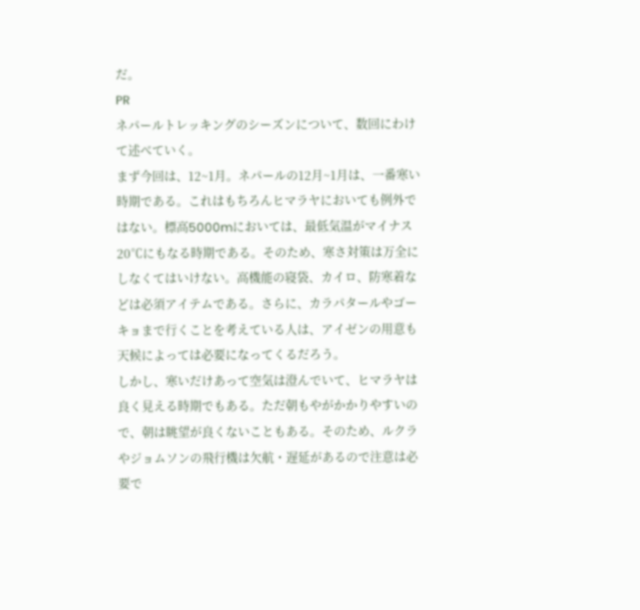だ。
PR
ネパールトレッキングのシーズンについて、数回にわけて述べていく。
まず今回は、12~1月。ネパールの12月~1月は、一番寒い時期である。これはもちろんヒマラヤにおいても例外ではない。標高5000mにおいては、最低気温がマイナス20℃にもなる時期である。そのため、寒さ対策は万全にしなくてはいけない。高機能の寝袋、カイロ、防寒着などは必須アイテムである。さらに、カラパタールやゴーキョまで行くことを考えている人は、アイゼンの用意も天候によっては必要になってくるだろう。
しかし、寒いだけあって空気は澄んでいて、ヒマラヤは良く見える時期でもある。ただ朝もやがかかりやすいので、朝は眺望が良くないこともある。そのため、ルクラやジョムソンの飛行機は欠航・遅延があるので注意は必要で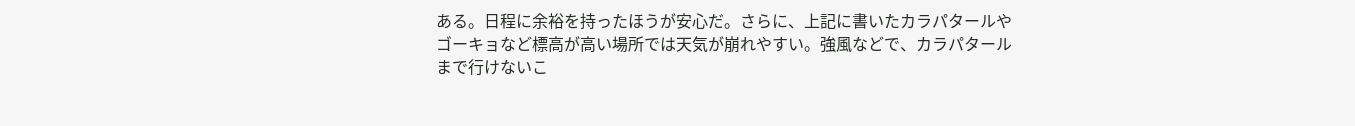ある。日程に余裕を持ったほうが安心だ。さらに、上記に書いたカラパタールやゴーキョなど標高が高い場所では天気が崩れやすい。強風などで、カラパタールまで行けないこ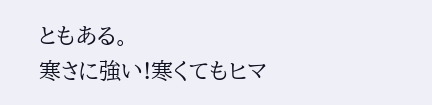ともある。
寒さに強い!寒くてもヒマ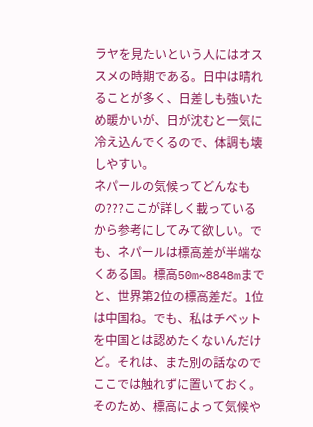ラヤを見たいという人にはオススメの時期である。日中は晴れることが多く、日差しも強いため暖かいが、日が沈むと一気に冷え込んでくるので、体調も壊しやすい。
ネパールの気候ってどんなもの???ここが詳しく載っているから参考にしてみて欲しい。でも、ネパールは標高差が半端なくある国。標高50m~8848mまでと、世界第2位の標高差だ。1位は中国ね。でも、私はチベットを中国とは認めたくないんだけど。それは、また別の話なのでここでは触れずに置いておく。
そのため、標高によって気候や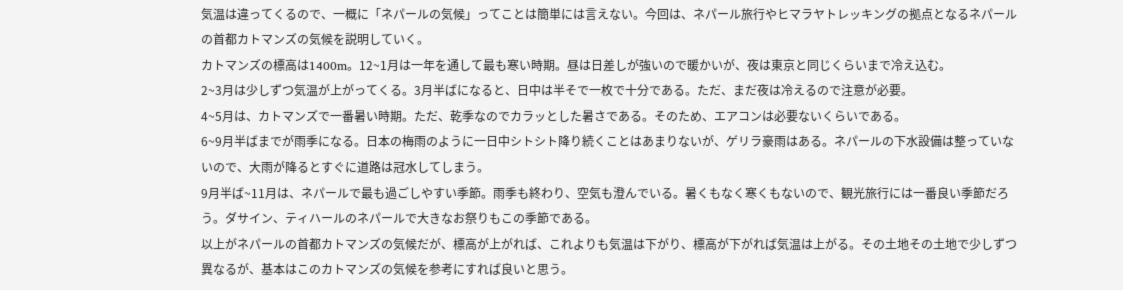気温は違ってくるので、一概に「ネパールの気候」ってことは簡単には言えない。今回は、ネパール旅行やヒマラヤトレッキングの拠点となるネパールの首都カトマンズの気候を説明していく。
カトマンズの標高は1400m。12~1月は一年を通して最も寒い時期。昼は日差しが強いので暖かいが、夜は東京と同じくらいまで冷え込む。
2~3月は少しずつ気温が上がってくる。3月半ばになると、日中は半そで一枚で十分である。ただ、まだ夜は冷えるので注意が必要。
4~5月は、カトマンズで一番暑い時期。ただ、乾季なのでカラッとした暑さである。そのため、エアコンは必要ないくらいである。
6~9月半ばまでが雨季になる。日本の梅雨のように一日中シトシト降り続くことはあまりないが、ゲリラ豪雨はある。ネパールの下水設備は整っていないので、大雨が降るとすぐに道路は冠水してしまう。
9月半ば~11月は、ネパールで最も過ごしやすい季節。雨季も終わり、空気も澄んでいる。暑くもなく寒くもないので、観光旅行には一番良い季節だろう。ダサイン、ティハールのネパールで大きなお祭りもこの季節である。
以上がネパールの首都カトマンズの気候だが、標高が上がれば、これよりも気温は下がり、標高が下がれば気温は上がる。その土地その土地で少しずつ異なるが、基本はこのカトマンズの気候を参考にすれば良いと思う。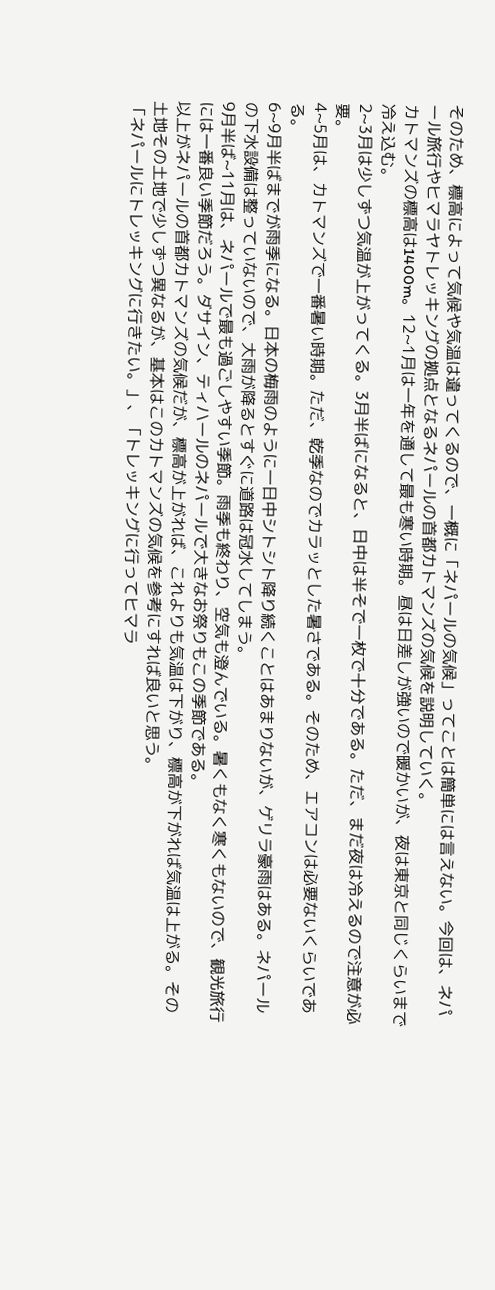そのため、標高によって気候や気温は違ってくるので、一概に「ネパールの気候」ってことは簡単には言えない。今回は、ネパール旅行やヒマラヤトレッキングの拠点となるネパールの首都カトマンズの気候を説明していく。
カトマンズの標高は1400m。12~1月は一年を通して最も寒い時期。昼は日差しが強いので暖かいが、夜は東京と同じくらいまで冷え込む。
2~3月は少しずつ気温が上がってくる。3月半ばになると、日中は半そで一枚で十分である。ただ、まだ夜は冷えるので注意が必要。
4~5月は、カトマンズで一番暑い時期。ただ、乾季なのでカラッとした暑さである。そのため、エアコンは必要ないくらいである。
6~9月半ばまでが雨季になる。日本の梅雨のように一日中シトシト降り続くことはあまりないが、ゲリラ豪雨はある。ネパールの下水設備は整っていないので、大雨が降るとすぐに道路は冠水してしまう。
9月半ば~11月は、ネパールで最も過ごしやすい季節。雨季も終わり、空気も澄んでいる。暑くもなく寒くもないので、観光旅行には一番良い季節だろう。ダサイン、ティハールのネパールで大きなお祭りもこの季節である。
以上がネパールの首都カトマンズの気候だが、標高が上がれば、これよりも気温は下がり、標高が下がれば気温は上がる。その土地その土地で少しずつ異なるが、基本はこのカトマンズの気候を参考にすれば良いと思う。
「ネパールにトレッキングに行きたい。」、「トレッキングに行ってヒマラ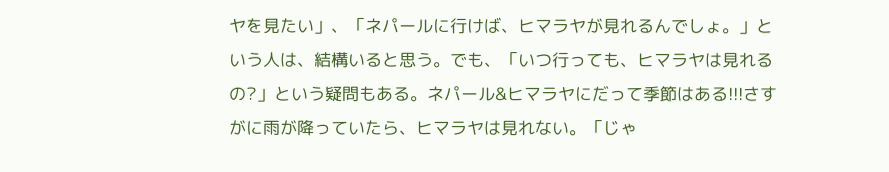ヤを見たい」、「ネパールに行けば、ヒマラヤが見れるんでしょ。」という人は、結構いると思う。でも、「いつ行っても、ヒマラヤは見れるの?」という疑問もある。ネパール&ヒマラヤにだって季節はある!!!さすがに雨が降っていたら、ヒマラヤは見れない。「じゃ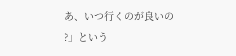あ、いつ行くのが良いの
?」という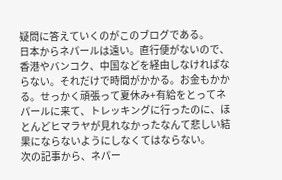疑問に答えていくのがこのブログである。
日本からネパールは遠い。直行便がないので、香港やバンコク、中国などを経由しなければならない。それだけで時間がかかる。お金もかかる。せっかく頑張って夏休み+有給をとってネパールに来て、トレッキングに行ったのに、ほとんどヒマラヤが見れなかったなんて悲しい結果にならないようにしなくてはならない。
次の記事から、ネパー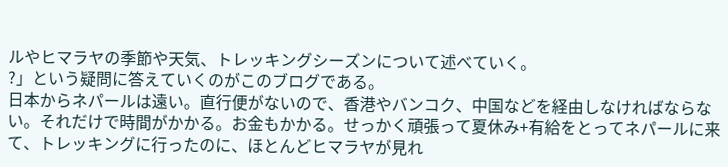ルやヒマラヤの季節や天気、トレッキングシーズンについて述べていく。
?」という疑問に答えていくのがこのブログである。
日本からネパールは遠い。直行便がないので、香港やバンコク、中国などを経由しなければならない。それだけで時間がかかる。お金もかかる。せっかく頑張って夏休み+有給をとってネパールに来て、トレッキングに行ったのに、ほとんどヒマラヤが見れ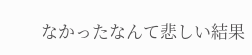なかったなんて悲しい結果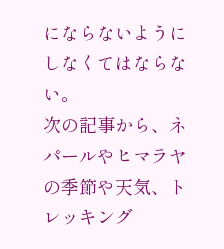にならないようにしなくてはならない。
次の記事から、ネパールやヒマラヤの季節や天気、トレッキング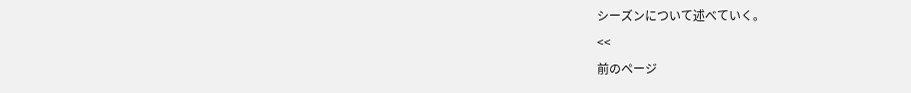シーズンについて述べていく。
<<
前のページ